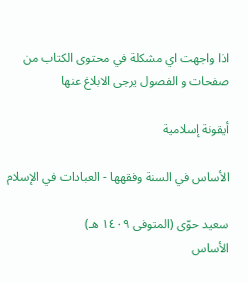اذا واجهت اي مشكلة في محتوى الكتاب من صفحات و الفصول يرجى الابلاغ عنها

أيقونة إسلامية

الأساس في السنة وفقهها - العبادات في الإسلام

سعيد حوّى (المتوفى ١٤٠٩ هـ)
الأساس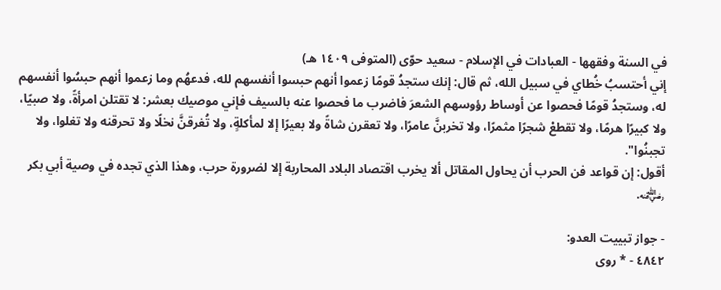في السنة وفقهها - العبادات في الإسلام - سعيد حوّى (المتوفى ١٤٠٩ هـ)
إني أحتسبُ خُطاي في سبيل الله، ثم قال: إنك ستجدُ قومًا زعموا أنهم حبسوا أنفسهم لله، فدعهُم وما زعموا أنهم حبسُوا أنفسهم له، وستجدُ قومًا فحصوا عن أوساط رؤوسهم الشعرَ فاضرب ما فحصوا عنه بالسيف فإني موصيك بعشر: لا تقتلن امرأةً، ولا صبيًا، ولا كبيرًا هرمًا، ولا تقطعْ شجرًا مثمرًا، ولا تخربنَّ عامرًا، ولا تعقرن شاةً ولا بعيرًا إلا لمأكلةٍ، ولا تُغرقنَّ نخلًا ولا تحرقنه ولا تغلوا، ولا تجبنُوا".
أقول: إن قواعد فن الحرب أن يحاول المقاتل ألا يخرب اقتصاد البلاد المحاربة إلا لضرورة حرب، وهذا الذي تجده في وصية أبي بكر ﵁.

- جواز تبييت العدو:
٤٨٤٢ - * روى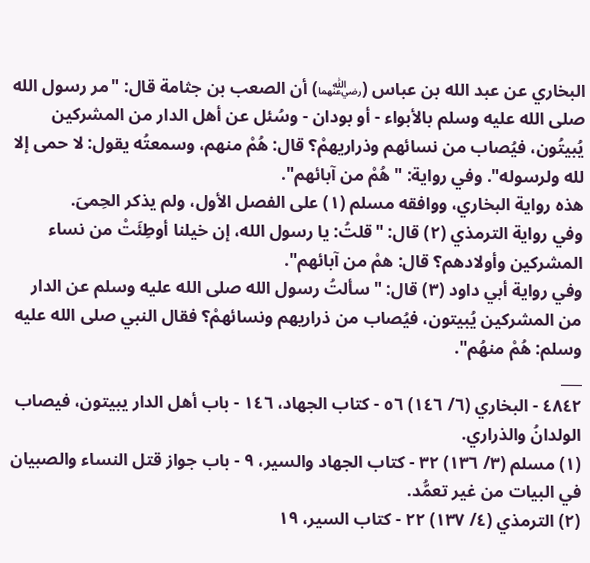البخاري عن عبد الله بن عباس (﵄) أن الصعب بن جثامة قال: "مر رسول الله صلى الله عليه وسلم بالأبواء - أو بودان - وسُئل عن أهل الدار من المشركين يُبيتُون، فيُصاب من نسائهم وذراريهمْ؟ قال: هُمْ منهم، وسمعتُه يقول: لا حمى إلا لله ولرسوله". وفي رواية: "هُمْ من آبائهم".
هذه رواية البخاري، ووافقه مسلم (١) على الفصل الأول، ولم يذكر الحِمىَ.
وفي رواية الترمذي (٢) قال: "قلتُ: يا رسول الله، إن خيلنا أوطِئَتْ من نساء المشركين وأولادهم؟ قال: همْ من آبائهم".
وفي رواية أبي داود (٣) قال: "سألتُ رسول الله صلى الله عليه وسلم عن الدار من المشركين يُبيتون، فيُصاب من ذراريهم ونسائهمْ؟ فقال النبي صلى الله عليه وسلم: هُمْ منهُم".
___
٤٨٤٢ - البخاري (٦/ ١٤٦) ٥٦ - كتاب الجهاد، ١٤٦ - باب أهل الدار يبيتون، فيصاب الولدانُ والذراري.
(١) مسلم (٣/ ١٣٦) ٣٢ - كتاب الجهاد والسير، ٩ - باب جواز قتل النساء والصبيان في البيات من غير تعمُّد.
(٢) الترمذي (٤/ ١٣٧) ٢٢ - كتاب السير، ١٩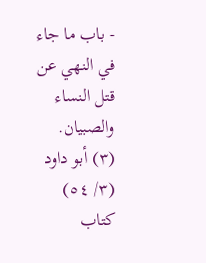- باب ما جاء في النهي عن قتل النساء والصبيان.
(٣) أبو داود (٣/ ٥٤) كتاب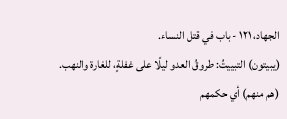الجهاد، ١٢١ - باب في قتل النساء.
(يبيتون) التبييتُ: طروقُ العدو ليلًا على غفلةٍ، للغارة والنهب.
(هم منهم) أي حكمهم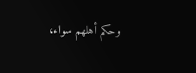وحكم أهلهم سواء،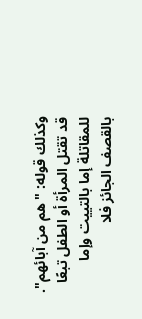وكذلك قوله: "هم من آبائهم".
قد تقتل المرأة أو الطفل تبعًا للمقاتلة إما بالتييت وإما بالقصف الجائز فلا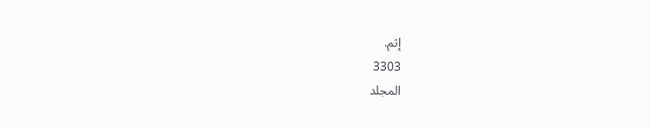إثم.
3303
المجلد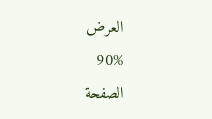العرض
90%
الصفحة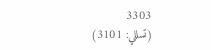3303
(تسللي: 3101)